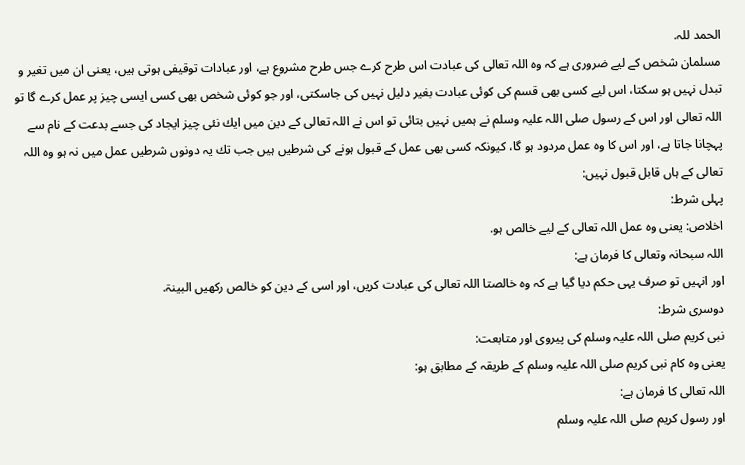الحمد للہ.
مسلمان شخص كے ليے ضرورى ہے كہ وہ اللہ تعالى كى عبادت اس طرح كرے جس طرح مشروع ہے، اور عبادات توقيفى ہوتى ہيں، يعنى ان ميں تغير و تبدل نہيں ہو سكتا، اس ليے كسى بھى قسم كى كوئى عبادت بغير دليل نہيں كى جاسكتى، اور جو كوئى شخص بھى كسى ايسى چيز پر عمل كرے گا تو اللہ تعالى اور اس كے رسول صلى اللہ عليہ وسلم نے ہميں نہيں بتائى تو اس نے اللہ تعالى كے دين ميں ايك نئى چيز ايجاد كى جسے بدعت كے نام سے پہچانا جاتا ہے، اور اس كا وہ عمل مردود ہو گا، كيونكہ كسى بھى عمل كے قبول ہونے كى شرطيں ہيں جب تك يہ دونوں شرطيں عمل ميں نہ ہو وہ اللہ تعالى كے ہاں قابل قبول نہيں:
پہلى شرط:
اخلاص: يعنى وہ عمل اللہ تعالى كے ليے خالص ہو.
اللہ سبحانہ وتعالى كا فرمان ہے:
اور انہيں تو صرف يہى حكم ديا گيا ہے كہ وہ خالصتا اللہ تعالى كى عبادت كريں، اور اسى كے دين كو خالص ركھيں البينۃ.
دوسرى شرط:
نبى كريم صلى اللہ عليہ وسلم كى پيروى اور متابعت:
يعنى وہ كام نبى كريم صلى اللہ عليہ وسلم كے طريقہ كے مطابق ہو:
اللہ تعالى كا فرمان ہے:
اور رسول كريم صلى اللہ عليہ وسلم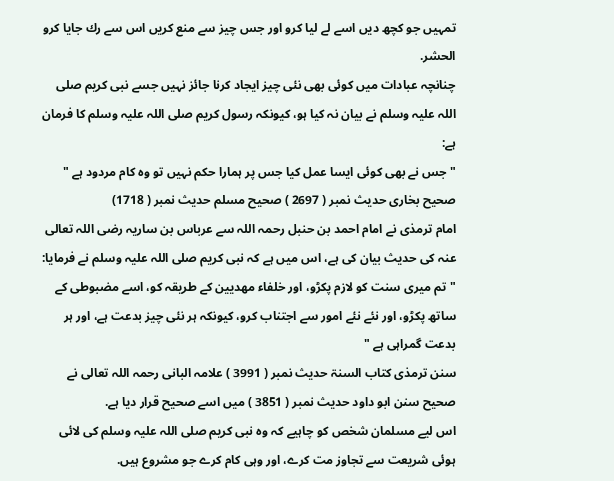تمہيں جو كچھ ديں اسے لے ليا كرو اور جس چيز سے منع كريں اس سے رك جايا كرو الحشر.
چنانچہ عبادات ميں كوئى بھى نئى چيز ايجاد كرنا جائز نہيں جسے نبى كريم صلى اللہ عليہ وسلم نے بيان نہ كيا ہو، كيونكہ رسول كريم صلى اللہ عليہ وسلم كا فرمان ہے:
" جس نے بھى كوئى ايسا عمل كيا جس پر ہمارا حكم نہيں تو وہ كام مردود ہے "
صحيح بخارى حديث نمبر ( 2697 ) صحيح مسلم حديث نمبر ( 1718)
امام ترمذى نے امام احمد بن حنبل رحمہ اللہ سے عرباس بن ساريہ رضى اللہ تعالى عنہ كى حديث بيان كى ہے، اس ميں ہے كہ نبى كريم صلى اللہ عليہ وسلم نے فرمايا:
" تم ميرى سنت كو لازم پكڑو، اور خلفاء مھديين كے طريقہ كو، اسے مضبوطى كے ساتھ پكڑو، اور نئے نئے امور سے اجتناب كرو، كيونكہ ہر نئى چيز بدعت ہے، اور ہر بدعت گمراہى ہے "
سنن ترمذى كتاب السنۃ حديث نمبر ( 3991 ) علامہ البانى رحمہ اللہ تعالى نے صحيح سنن ابو داود حديث نمبر ( 3851 ) ميں اسے صحيح قرار ديا ہے.
اس ليے مسلمان شخص كو چاہيے كہ وہ نبى كريم صلى اللہ عليہ وسلم كى لائى ہوئى شريعت سے تجاوز مت كرے، اور وہى كام كرے جو مشروع ہيں.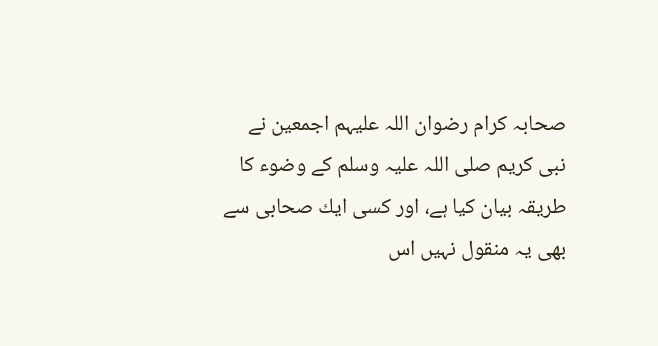صحابہ كرام رضوان اللہ عليہم اجمعين نے نبى كريم صلى اللہ عليہ وسلم كے وضوء كا طريقہ بيان كيا ہے، اور كسى ايك صحابى سے بھى يہ منقول نہيں اس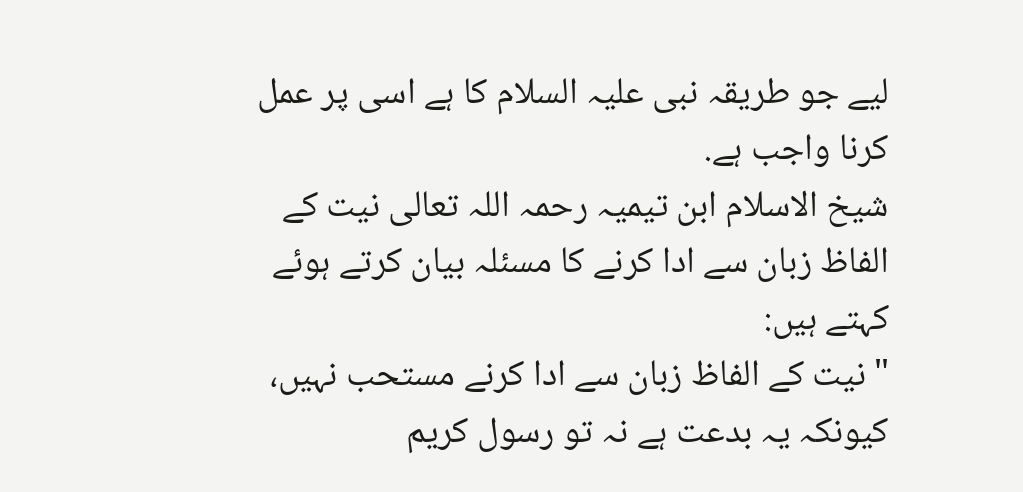ليے جو طريقہ نبى عليہ السلام كا ہے اسى پر عمل كرنا واجب ہے.
شيخ الاسلام ابن تيميہ رحمہ اللہ تعالى نيت كے الفاظ زبان سے ادا كرنے كا مسئلہ بيان كرتے ہوئے كہتے ہيں:
" نيت كے الفاظ زبان سے ادا كرنے مستحب نہيں، كيونكہ يہ بدعت ہے نہ تو رسول كريم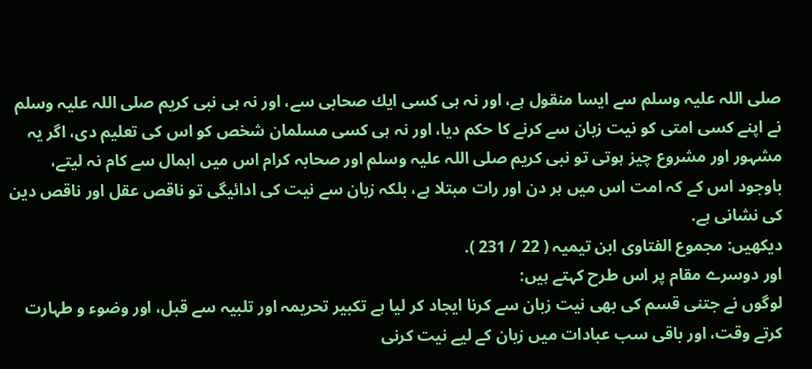صلى اللہ عليہ وسلم سے ايسا منقول ہے، اور نہ ہى كسى ايك صحابى سے، اور نہ ہى نبى كريم صلى اللہ عليہ وسلم نے اپنے كسى امتى كو نيت زبان سے كرنے كا حكم ديا، اور نہ ہى كسى مسلمان شخص كو اس كى تعليم دى، اگر يہ مشہور اور مشروع چيز ہوتى تو نبى كريم صلى اللہ عليہ وسلم اور صحابہ كرام اس ميں اہمال سے كام نہ ليتے، باوجود اس كے كہ امت اس ميں ہر دن اور رات مبتلا ہے، بلكہ زبان سے نيت كى ادائيگى تو ناقص عقل اور ناقص دين كى نشانى ہے.
ديكھيں: مجموع الفتاوى ابن تيميہ ( 22 / 231 ).
اور دوسرے مقام پر اس طرح كہتے ہيں:
لوگوں نے جتنى قسم كى بھى نيت زبان سے كرنا ايجاد كر ليا ہے تكبير تحريمہ اور تلبيہ سے قبل، اور وضوء و طہارت كرتے وقت، اور باقى سب عبادات ميں زبان كے ليے نيت كرنى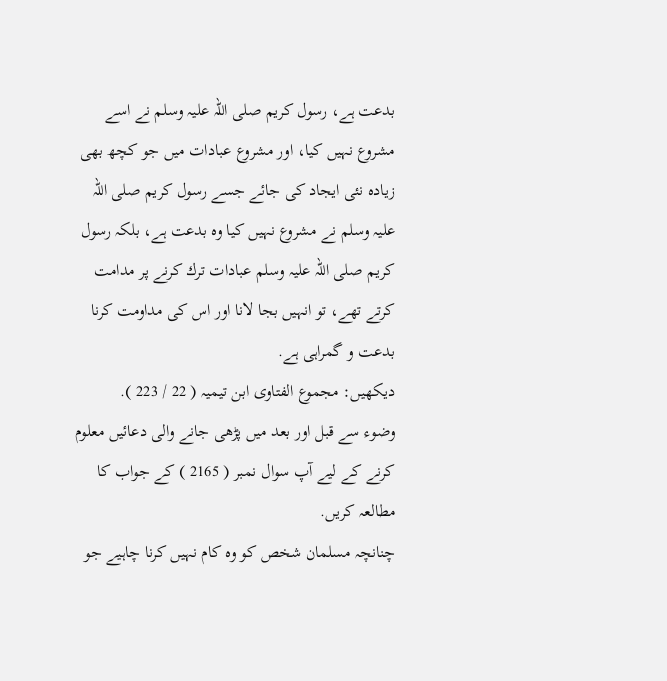بدعت ہے، رسول كريم صلى اللہ عليہ وسلم نے اسے مشروع نہيں كيا، اور مشروع عبادات ميں جو كچھ بھى زيادہ نئى ايجاد كى جائے جسے رسول كريم صلى اللہ عليہ وسلم نے مشروع نہيں كيا وہ بدعت ہے، بلكہ رسول كريم صلى اللہ عليہ وسلم عبادات ترك كرنے پر مدامت كرتے تھے، تو انہيں بجا لانا اور اس كى مداومت كرنا بدعت و گمراہى ہے.
ديكھيں: مجموع الفتاوى ابن تيميہ ( 22 / 223 ).
وضوء سے قبل اور بعد ميں پڑھى جانے والى دعائيں معلوم كرنے كے ليے آپ سوال نمبر ( 2165 ) كے جواب كا مطالعہ كريں.
چنانچہ مسلمان شخص كو وہ كام نہيں كرنا چاہيے جو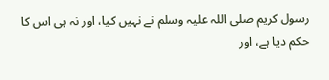رسول كريم صلى اللہ عليہ وسلم نے نہيں كيا، اور نہ ہى اس كا حكم ديا ہے، اور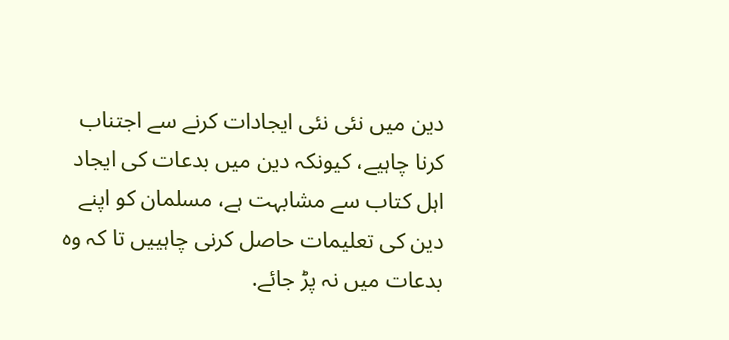دين ميں نئى نئى ايجادات كرنے سے اجتناب كرنا چاہيے، كيونكہ دين ميں بدعات كى ايجاد اہل كتاب سے مشابہت ہے، مسلمان كو اپنے دين كى تعليمات حاصل كرنى چاہييں تا كہ وہ بدعات ميں نہ پڑ جائے.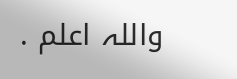واللہ اعلم .